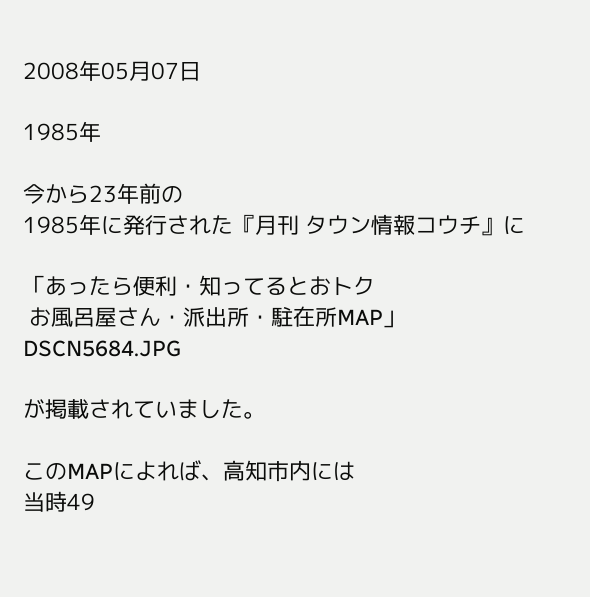2008年05月07日

1985年

今から23年前の
1985年に発行された『月刊 タウン情報コウチ』に

「あったら便利・知ってるとおトク
 お風呂屋さん・派出所・駐在所MAP」
DSCN5684.JPG

が掲載されていました。

このMAPによれば、高知市内には
当時49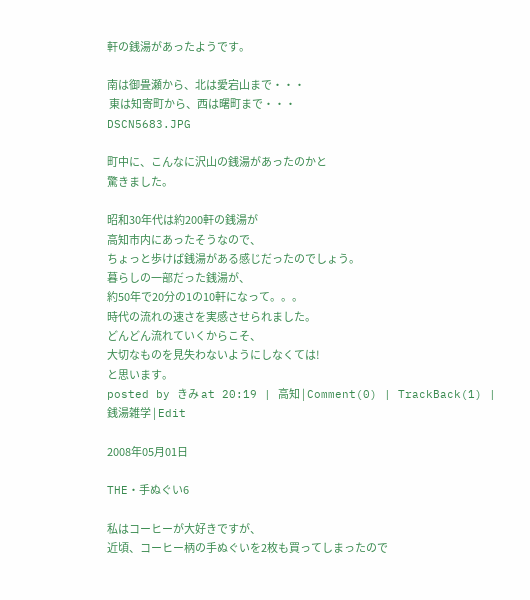軒の銭湯があったようです。

南は御畳瀬から、北は愛宕山まで・・・
 東は知寄町から、西は曙町まで・・・
DSCN5683.JPG

町中に、こんなに沢山の銭湯があったのかと
驚きました。

昭和30年代は約200軒の銭湯が
高知市内にあったそうなので、
ちょっと歩けば銭湯がある感じだったのでしょう。
暮らしの一部だった銭湯が、
約50年で20分の1の10軒になって。。。
時代の流れの速さを実感させられました。
どんどん流れていくからこそ、
大切なものを見失わないようにしなくては!
と思います。
posted by きみ at 20:19 | 高知 | Comment(0) | TrackBack(1) | 銭湯雑学 | Edit

2008年05月01日

THE・手ぬぐい6

私はコーヒーが大好きですが、
近頃、コーヒー柄の手ぬぐいを2枚も買ってしまったので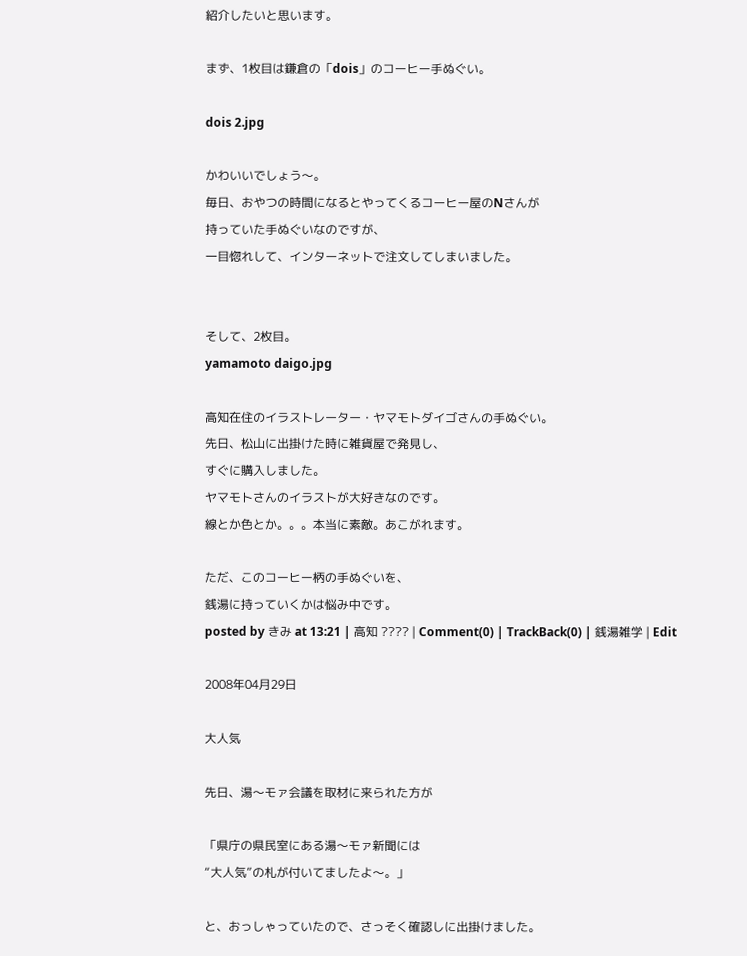紹介したいと思います。

まず、1枚目は鎌倉の「dois」のコーヒー手ぬぐい。

dois 2.jpg

かわいいでしょう〜。
毎日、おやつの時間になるとやってくるコーヒー屋のNさんが
持っていた手ぬぐいなのですが、
一目惚れして、インターネットで注文してしまいました。


そして、2枚目。
yamamoto daigo.jpg

高知在住のイラストレーター・ヤマモトダイゴさんの手ぬぐい。
先日、松山に出掛けた時に雑貨屋で発見し、
すぐに購入しました。
ヤマモトさんのイラストが大好きなのです。
線とか色とか。。。本当に素敵。あこがれます。

ただ、このコーヒー柄の手ぬぐいを、
銭湯に持っていくかは悩み中です。
posted by きみ at 13:21 | 高知 ???? | Comment(0) | TrackBack(0) | 銭湯雑学 | Edit

2008年04月29日

大人気

先日、湯〜モァ会議を取材に来られた方が

「県庁の県民室にある湯〜モァ新聞には
“大人気”の札が付いてましたよ〜。」

と、おっしゃっていたので、さっそく確認しに出掛けました。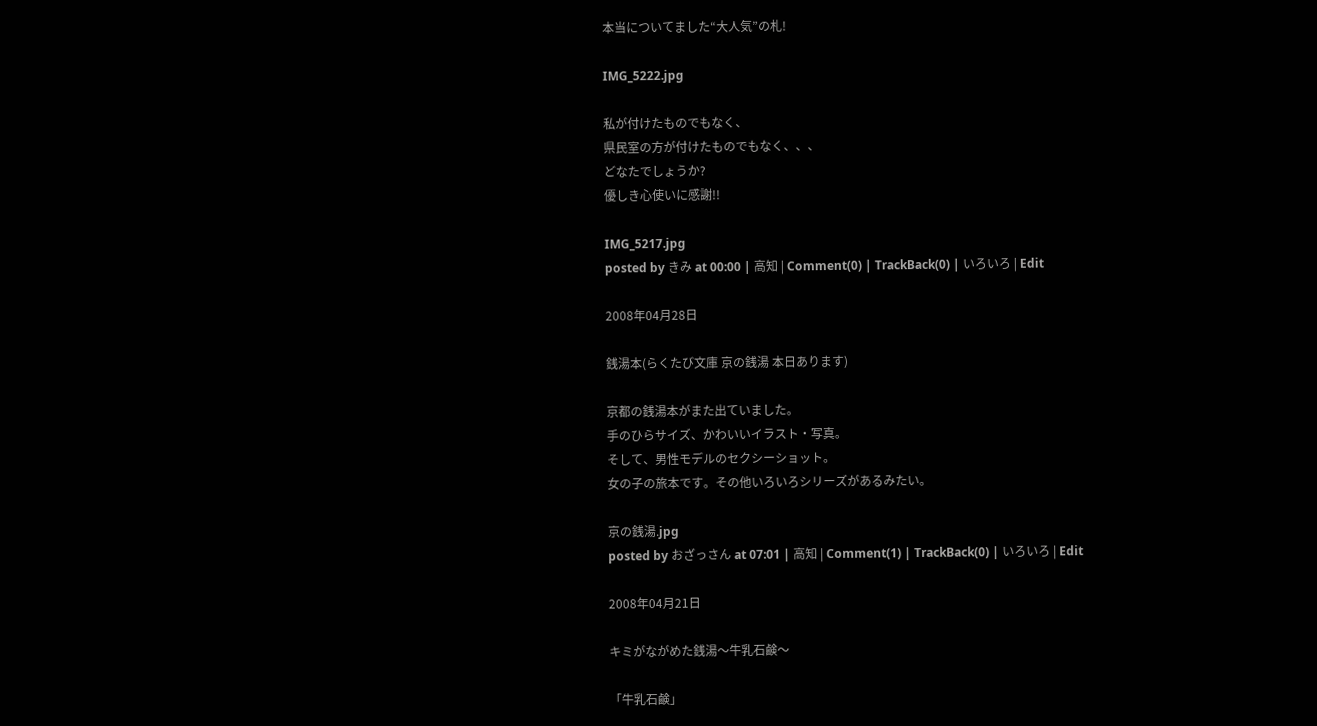本当についてました“大人気”の札!

IMG_5222.jpg

私が付けたものでもなく、
県民室の方が付けたものでもなく、、、
どなたでしょうか?
優しき心使いに感謝!!

IMG_5217.jpg
posted by きみ at 00:00 | 高知 | Comment(0) | TrackBack(0) | いろいろ | Edit

2008年04月28日

銭湯本(らくたび文庫 京の銭湯 本日あります)

京都の銭湯本がまた出ていました。
手のひらサイズ、かわいいイラスト・写真。
そして、男性モデルのセクシーショット。
女の子の旅本です。その他いろいろシリーズがあるみたい。

京の銭湯.jpg
posted by おざっさん at 07:01 | 高知 | Comment(1) | TrackBack(0) | いろいろ | Edit

2008年04月21日

キミがながめた銭湯〜牛乳石鹸〜

「牛乳石鹸」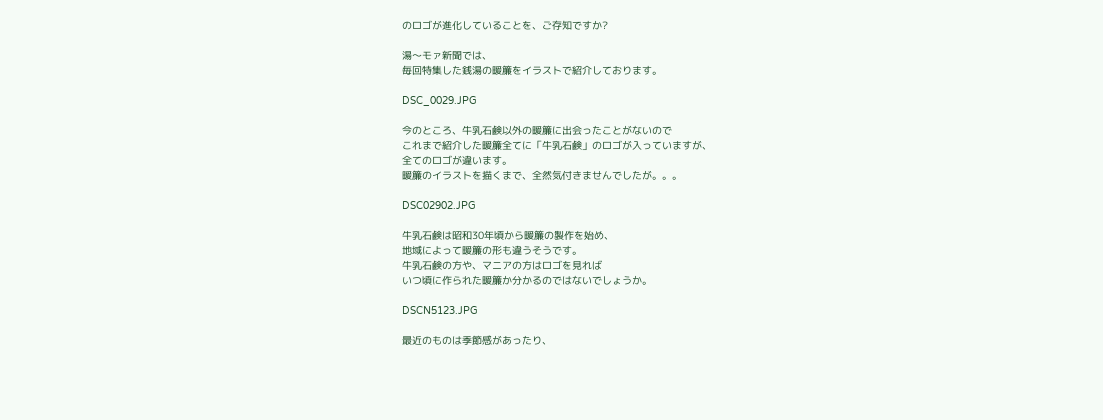のロゴが進化していることを、ご存知ですか?

湯〜モァ新聞では、
毎回特集した銭湯の暖簾をイラストで紹介しております。

DSC_0029.JPG

今のところ、牛乳石鹸以外の暖簾に出会ったことがないので
これまで紹介した暖簾全てに「牛乳石鹸」のロゴが入っていますが、
全てのロゴが違います。
暖簾のイラストを描くまで、全然気付きませんでしたが。。。

DSC02902.JPG

牛乳石鹸は昭和30年頃から暖簾の製作を始め、
地域によって暖簾の形も違うそうです。
牛乳石鹸の方や、マニアの方はロゴを見れば
いつ頃に作られた暖簾か分かるのではないでしょうか。

DSCN5123.JPG

最近のものは季節感があったり、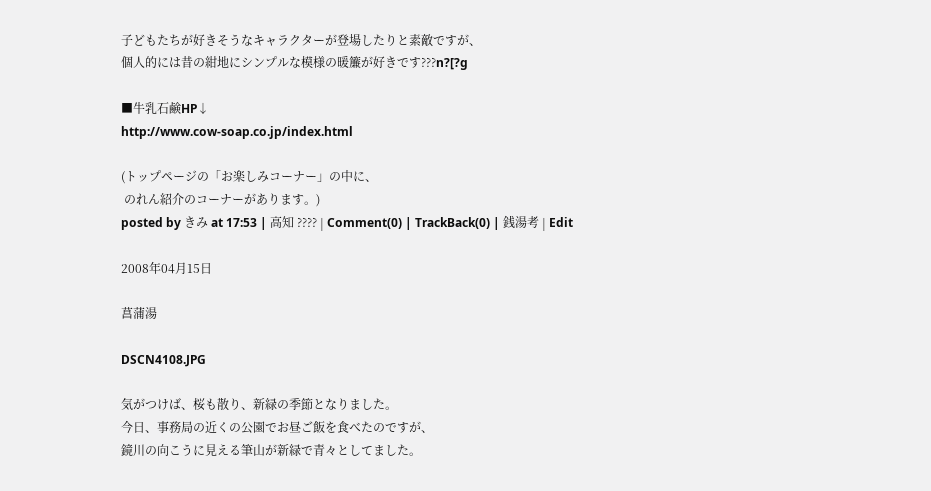子どもたちが好きそうなキャラクターが登場したりと素敵ですが、
個人的には昔の紺地にシンプルな模様の暖簾が好きです???n?[?g

■牛乳石鹸HP↓
http://www.cow-soap.co.jp/index.html

(トップページの「お楽しみコーナー」の中に、
 のれん紹介のコーナーがあります。)
posted by きみ at 17:53 | 高知 ???? | Comment(0) | TrackBack(0) | 銭湯考 | Edit

2008年04月15日

菖蒲湯

DSCN4108.JPG

気がつけば、桜も散り、新緑の季節となりました。
今日、事務局の近くの公園でお昼ご飯を食べたのですが、
鏡川の向こうに見える筆山が新緑で青々としてました。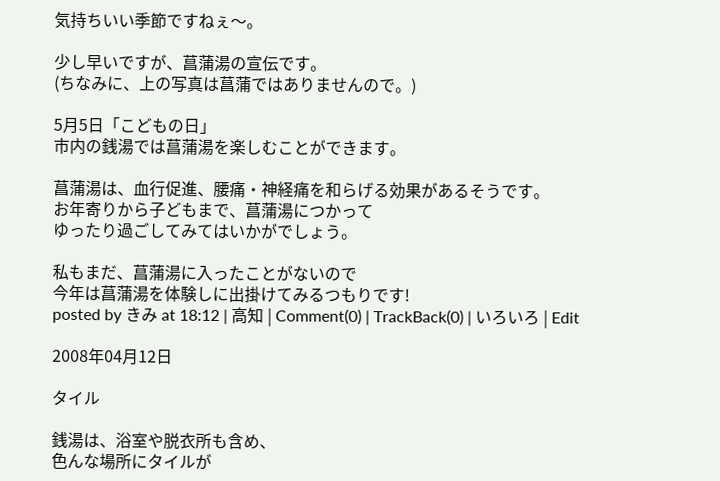気持ちいい季節ですねぇ〜。

少し早いですが、菖蒲湯の宣伝です。
(ちなみに、上の写真は菖蒲ではありませんので。)

5月5日「こどもの日」
市内の銭湯では菖蒲湯を楽しむことができます。

菖蒲湯は、血行促進、腰痛・神経痛を和らげる効果があるそうです。
お年寄りから子どもまで、菖蒲湯につかって
ゆったり過ごしてみてはいかがでしょう。

私もまだ、菖蒲湯に入ったことがないので
今年は菖蒲湯を体験しに出掛けてみるつもりです!
posted by きみ at 18:12 | 高知 | Comment(0) | TrackBack(0) | いろいろ | Edit

2008年04月12日

タイル

銭湯は、浴室や脱衣所も含め、
色んな場所にタイルが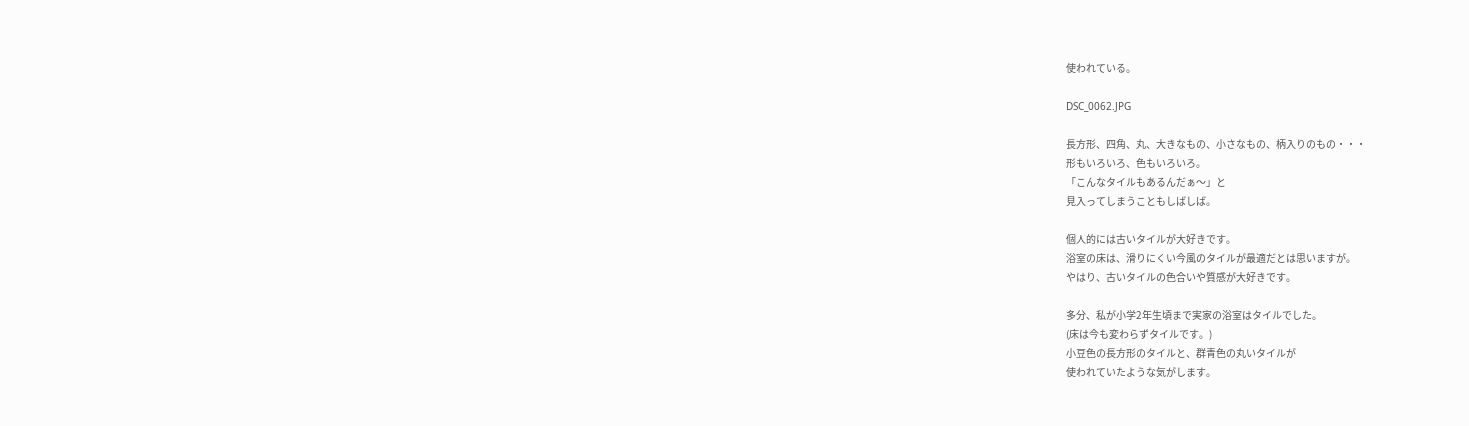使われている。

DSC_0062.JPG

長方形、四角、丸、大きなもの、小さなもの、柄入りのもの・・・
形もいろいろ、色もいろいろ。
「こんなタイルもあるんだぁ〜」と
見入ってしまうこともしばしば。

個人的には古いタイルが大好きです。
浴室の床は、滑りにくい今風のタイルが最適だとは思いますが。
やはり、古いタイルの色合いや質感が大好きです。

多分、私が小学2年生頃まで実家の浴室はタイルでした。
(床は今も変わらずタイルです。)
小豆色の長方形のタイルと、群青色の丸いタイルが
使われていたような気がします。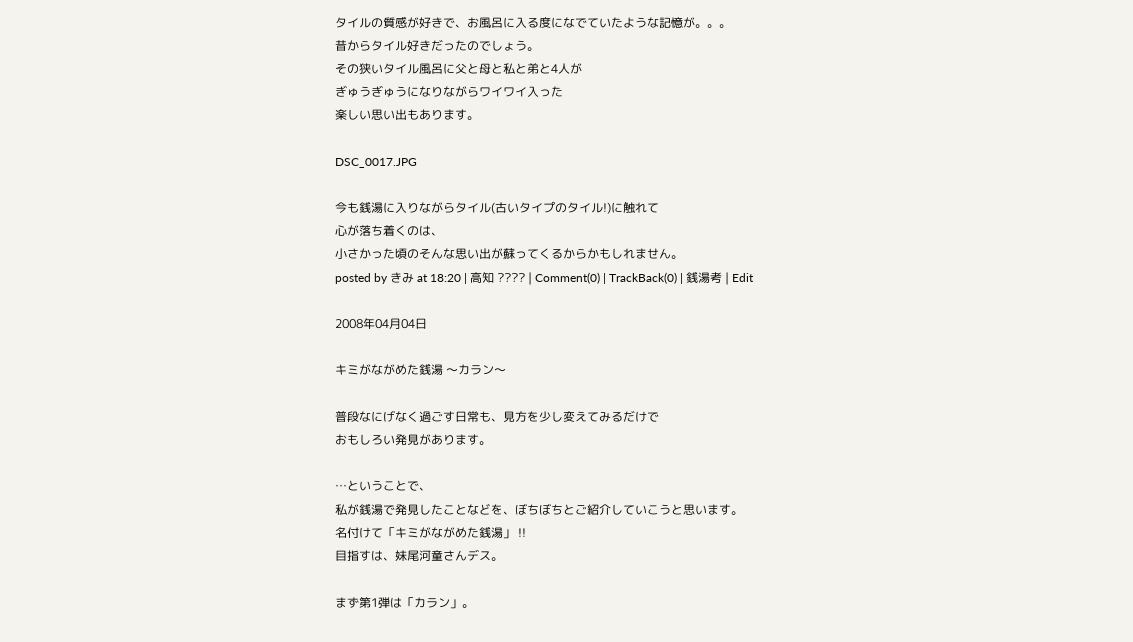タイルの質感が好きで、お風呂に入る度になでていたような記憶が。。。
昔からタイル好きだったのでしょう。
その狭いタイル風呂に父と母と私と弟と4人が
ぎゅうぎゅうになりながらワイワイ入った
楽しい思い出もあります。

DSC_0017.JPG

今も銭湯に入りながらタイル(古いタイプのタイル!)に触れて
心が落ち着くのは、
小さかった頃のそんな思い出が蘇ってくるからかもしれません。
posted by きみ at 18:20 | 高知 ???? | Comment(0) | TrackBack(0) | 銭湯考 | Edit

2008年04月04日

キミがながめた銭湯 〜カラン〜

普段なにげなく過ごす日常も、見方を少し変えてみるだけで
おもしろい発見があります。

…ということで、
私が銭湯で発見したことなどを、ぼちぼちとご紹介していこうと思います。
名付けて「キミがながめた銭湯」 !!
目指すは、妹尾河童さんデス。

まず第1弾は「カラン」。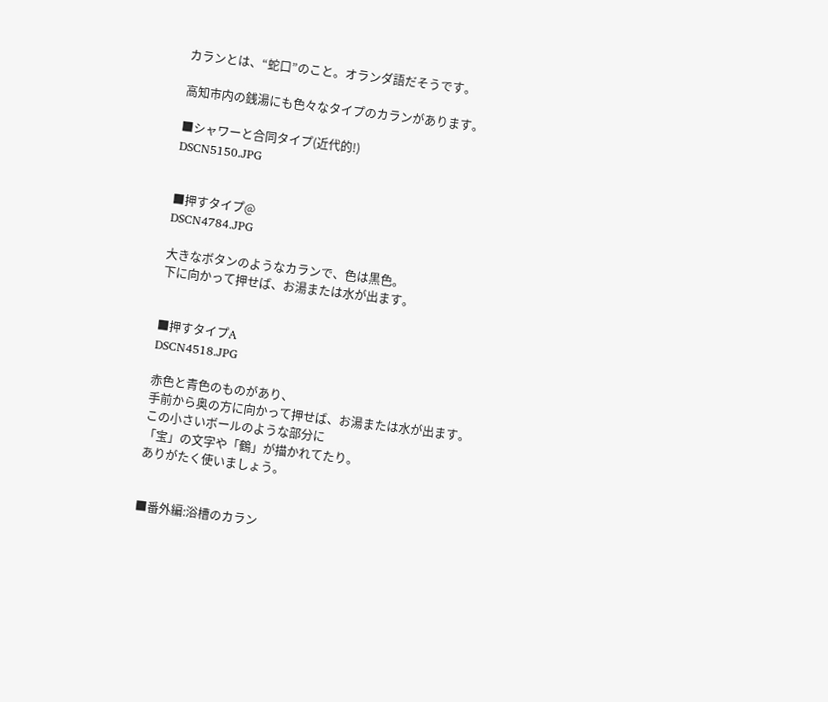カランとは、“蛇口”のこと。オランダ語だそうです。

高知市内の銭湯にも色々なタイプのカランがあります。

■シャワーと合同タイプ(近代的!)
DSCN5150.JPG


■押すタイプ@
DSCN4784.JPG

大きなボタンのようなカランで、色は黒色。
下に向かって押せば、お湯または水が出ます。


■押すタイプA
DSCN4518.JPG

赤色と青色のものがあり、
手前から奥の方に向かって押せば、お湯または水が出ます。
この小さいボールのような部分に
「宝」の文字や「鶴」が描かれてたり。
ありがたく使いましょう。


■番外編:浴槽のカラン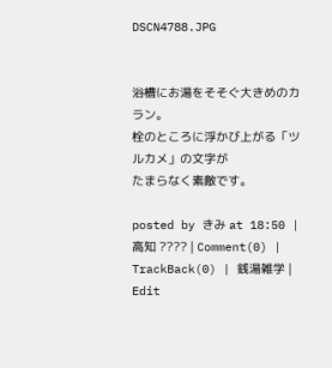DSCN4788.JPG


浴槽にお湯をそそぐ大きめのカラン。
栓のところに浮かび上がる「ツルカメ」の文字が
たまらなく素敵です。

posted by きみ at 18:50 | 高知 ???? | Comment(0) | TrackBack(0) | 銭湯雑学 | Edit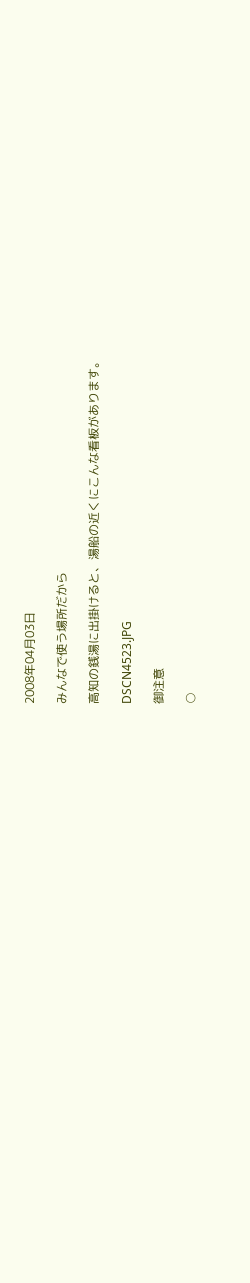2008年04月03日

みんなで使う場所だから

高知の銭湯に出掛けると、湯船の近くにこんな看板があります。

DSCN4523.JPG

御注意

○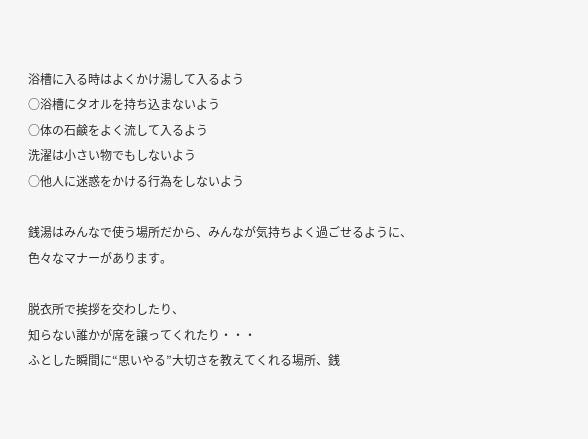浴槽に入る時はよくかけ湯して入るよう
○浴槽にタオルを持ち込まないよう
○体の石鹸をよく流して入るよう
洗濯は小さい物でもしないよう
○他人に迷惑をかける行為をしないよう

銭湯はみんなで使う場所だから、みんなが気持ちよく過ごせるように、
色々なマナーがあります。

脱衣所で挨拶を交わしたり、
知らない誰かが席を譲ってくれたり・・・
ふとした瞬間に“思いやる”大切さを教えてくれる場所、銭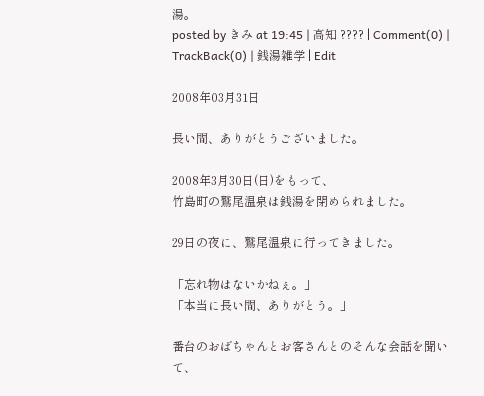湯。
posted by きみ at 19:45 | 高知 ???? | Comment(0) | TrackBack(0) | 銭湯雑学 | Edit

2008年03月31日

長い間、ありがとうございました。

2008年3月30日(日)をもって、
竹島町の鷲尾温泉は銭湯を閉められました。

29日の夜に、鷲尾温泉に行ってきました。

「忘れ物はないかねぇ。」
「本当に長い間、ありがとう。」

番台のおばちゃんとお客さんとのそんな会話を聞いて、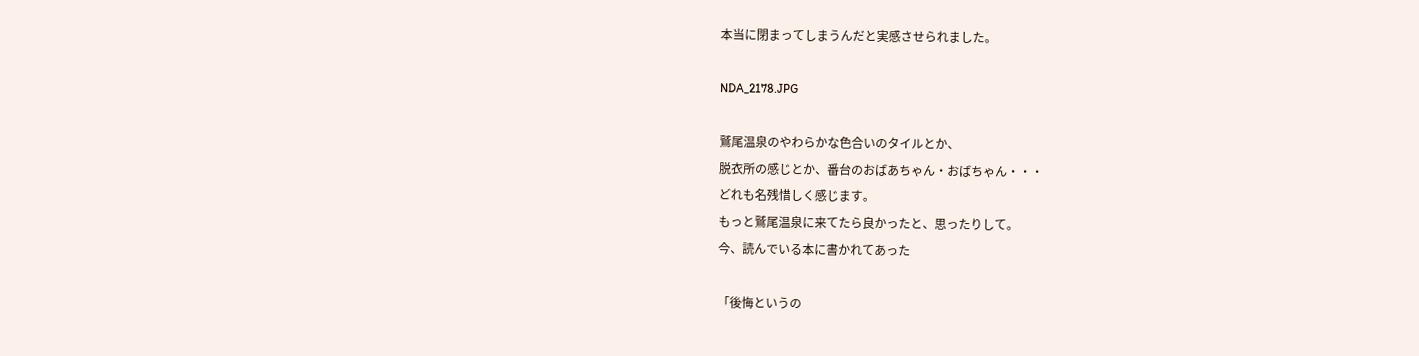本当に閉まってしまうんだと実感させられました。

NDA_2178.JPG

鷲尾温泉のやわらかな色合いのタイルとか、
脱衣所の感じとか、番台のおばあちゃん・おばちゃん・・・
どれも名残惜しく感じます。
もっと鷲尾温泉に来てたら良かったと、思ったりして。
今、読んでいる本に書かれてあった

「後悔というの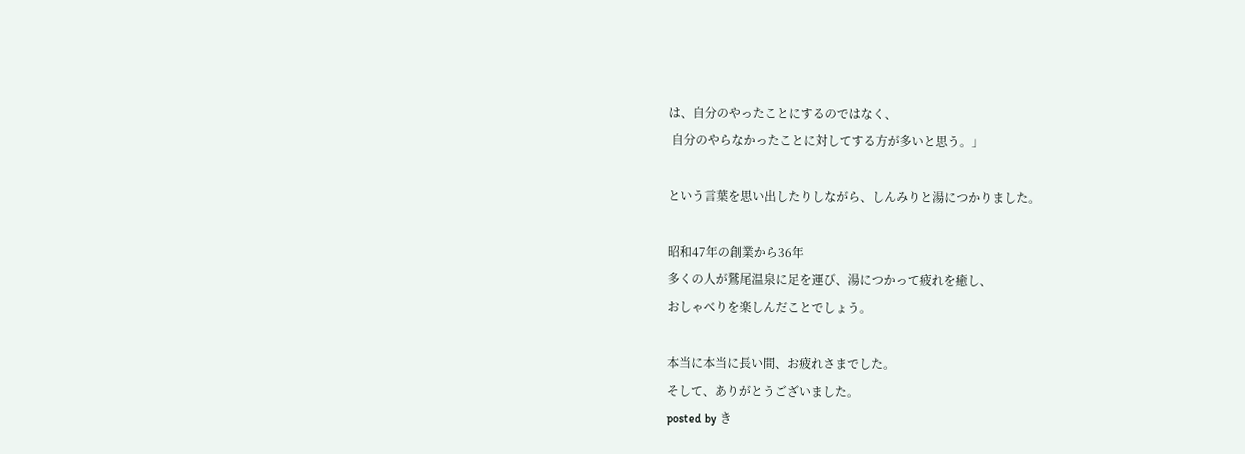は、自分のやったことにするのではなく、
 自分のやらなかったことに対してする方が多いと思う。」

という言葉を思い出したりしながら、しんみりと湯につかりました。

昭和47年の創業から36年
多くの人が鷲尾温泉に足を運び、湯につかって疲れを癒し、
おしゃべりを楽しんだことでしょう。

本当に本当に長い間、お疲れさまでした。
そして、ありがとうございました。
posted by き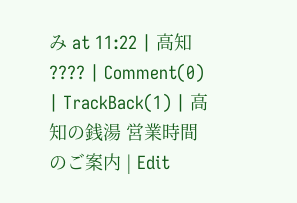み at 11:22 | 高知 ???? | Comment(0) | TrackBack(1) | 高知の銭湯 営業時間のご案内 | Edit